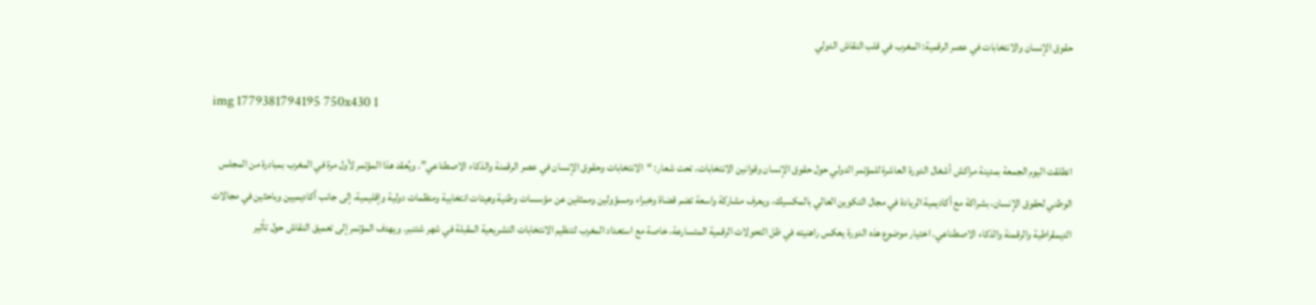حقوق الإنسان والانتخابات في عصر الرقمية: المغرب في قلب النقاش الدولي

img 1779381794195 750x430 1

انطلقت اليوم الجمعة بمدينة مراكش أشغال الدورة العاشرة للمؤتمر الدولي حول حقوق الإنسان وقوانين الانتخابات، تحت شعار: “الانتخابات وحقوق الإنسان في عصر الرقمنة والذكاء الاصطناعي”. ويُعقد هذا المؤتمر لأول مرة في المغرب بمبادرة من المجلس الوطني لحقوق الإنسان، بشراكة مع أكاديمية الريادة في مجال التكوين العالي بالمكسيك، ويعرف مشاركة واسعة تضم قضاة وخبراء ومسؤولين وممثلين عن مؤسسات وطنية وهيئات انتخابية ومنظمات دولية وإقليمية، إلى جانب أكاديميين وباحثين في مجالات الديمقراطية والرقمنة والذكاء الاصطناعي. اختيار موضوع هذه الدورة يعكس راهنيته في ظل التحولات الرقمية المتسارعة، خاصة مع استعداد المغرب لتنظيم الانتخابات التشريعية المقبلة في شهر شتنبر. ويهدف المؤتمر إلى تعميق النقاش حول تأثير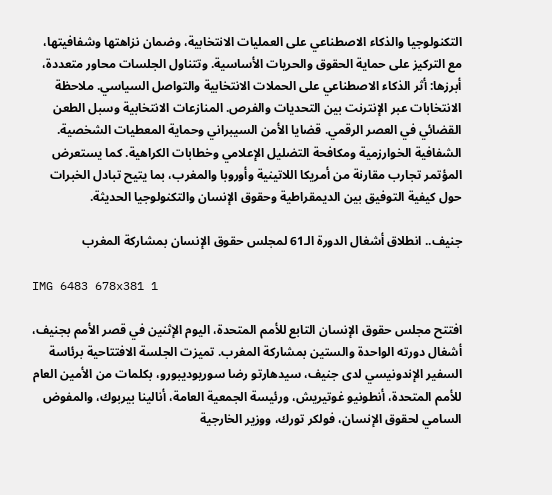التكنولوجيا والذكاء الاصطناعي على العمليات الانتخابية، وضمان نزاهتها وشفافيتها، مع التركيز على حماية الحقوق والحريات الأساسية. وتتناول الجلسات محاور متعددة، أبرزها: أثر الذكاء الاصطناعي على الحملات الانتخابية والتواصل السياسي. ملاحظة الانتخابات عبر الإنترنت بين التحديات والفرص. المنازعات الانتخابية وسبل الطعن القضائي في العصر الرقمي. قضايا الأمن السيبراني وحماية المعطيات الشخصية. الشفافية الخوارزمية ومكافحة التضليل الإعلامي وخطابات الكراهية. كما يستعرض المؤتمر تجارب مقارنة من أمريكا اللاتينية وأوروبا والمغرب، بما يتيح تبادل الخبرات حول كيفية التوفيق بين الديمقراطية وحقوق الإنسان والتكنولوجيا الحديثة.

جنيف.. انطلاق أشغال الدورة الـ61 لمجلس حقوق الإنسان بمشاركة المغرب

IMG 6483 678x381 1

افتتح مجلس حقوق الإنسان التابع للأمم المتحدة، اليوم الإثنين في قصر الأمم بجنيف، أشغال دورته الواحدة والستين بمشاركة المغرب. تميزت الجلسة الافتتاحية برئاسة السفير الإندونيسي لدى جنيف، سيدهارتو رضا سوريوديبورو، بكلمات من الأمين العام للأمم المتحدة، أنطونيو غوتيريش، ورئيسة الجمعية العامة، أنالينا بيربوك، والمفوض السامي لحقوق الإنسان، فولكر تورك، ووزير الخارجية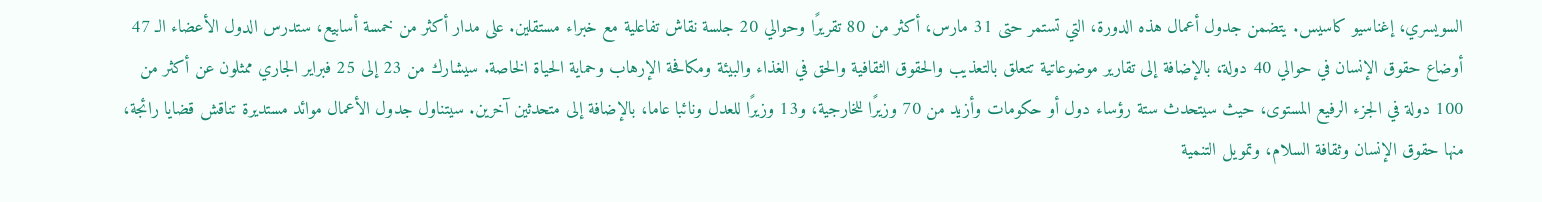السويسري، إغناسيو كاسيس. يتضمن جدول أعمال هذه الدورة، التي تستمر حتى 31 مارس، أكثر من 80 تقريرًا وحوالي 20 جلسة نقاش تفاعلية مع خبراء مستقلين. على مدار أكثر من خمسة أسابيع، ستدرس الدول الأعضاء الـ 47 أوضاع حقوق الإنسان في حوالي 40 دولة، بالإضافة إلى تقارير موضوعاتية تتعلق بالتعذيب والحقوق الثقافية والحق في الغذاء والبيئة ومكافحة الإرهاب وحماية الحياة الخاصة. سيشارك من 23 إلى 25 فبراير الجاري ممثلون عن أكثر من 100 دولة في الجزء الرفيع المستوى، حيث سيتحدث ستة رؤساء دول أو حكومات وأزيد من 70 وزيرًا للخارجية، و13 وزيرًا للعدل ونائبا عاما، بالإضافة إلى متحدثين آخرين. سيتناول جدول الأعمال موائد مستديرة تناقش قضايا رائجة، منها حقوق الإنسان وثقافة السلام، وتمويل التنمية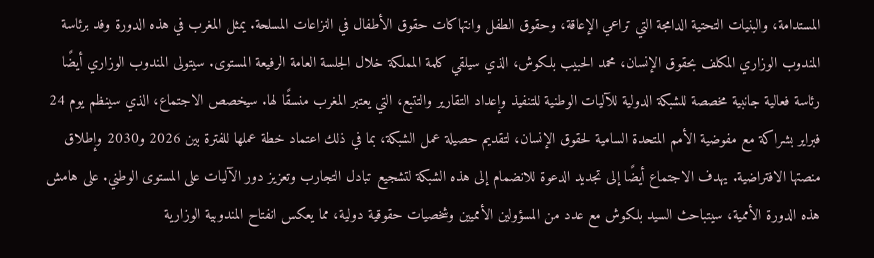المستدامة، والبنيات التحتية الدامجة التي تراعي الإعاقة، وحقوق الطفل وانتهاكات حقوق الأطفال في النزاعات المسلحة. يمثل المغرب في هذه الدورة وفد برئاسة المندوب الوزاري المكلف بحقوق الإنسان، محمد الحبيب بلكوش، الذي سيلقي كلمة المملكة خلال الجلسة العامة الرفيعة المستوى. سيتولى المندوب الوزاري أيضًا رئاسة فعالية جانبية مخصصة للشبكة الدولية للآليات الوطنية للتنفيذ وإعداد التقارير والتتبع، التي يعتبر المغرب منسقًا لها. سيخصص الاجتماع، الذي سينظم يوم 24 فبراير بشراكة مع مفوضية الأمم المتحدة السامية لحقوق الإنسان، لتقديم حصيلة عمل الشبكة، بما في ذلك اعتماد خطة عملها للفترة بين 2026 و2030 وإطلاق منصتها الافتراضية. يهدف الاجتماع أيضًا إلى تجديد الدعوة للانضمام إلى هذه الشبكة لتشجيع تبادل التجارب وتعزيز دور الآليات على المستوى الوطني. على هامش هذه الدورة الأممية، سيتباحث السيد بلكوش مع عدد من المسؤولين الأمميين وشخصيات حقوقية دولية، مما يعكس انفتاح المندوبية الوزارية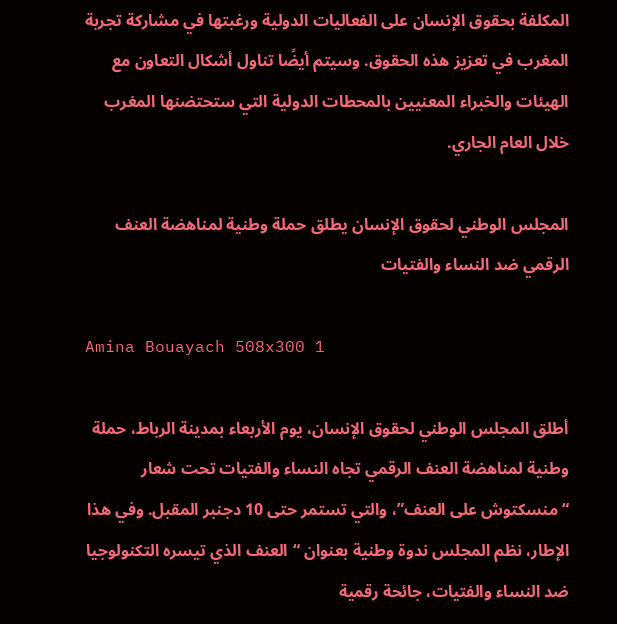المكلفة بحقوق الإنسان على الفعاليات الدولية ورغبتها في مشاركة تجربة المغرب في تعزيز هذه الحقوق. وسيتم أيضًا تناول أشكال التعاون مع الهيئات والخبراء المعنيين بالمحطات الدولية التي ستحتضنها المغرب خلال العام الجاري.

المجلس الوطني لحقوق الإنسان يطلق حملة وطنية لمناهضة العنف الرقمي ضد النساء والفتيات

Amina Bouayach 508x300 1

أطلق المجلس الوطني لحقوق الإنسان، يوم الأربعاء بمدينة الرباط، حملة وطنية لمناهضة العنف الرقمي تجاه النساء والفتيات تحت شعار “منسكتوش على العنف”، والتي تستمر حتى 10 دجنبر المقبل. وفي هذا الإطار، نظم المجلس ندوة وطنية بعنوان “العنف الذي تيسره التكنولوجيا ضد النساء والفتيات، جائحة رقمية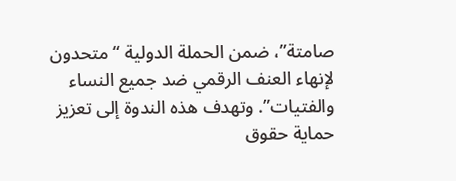صامتة”، ضمن الحملة الدولية “متحدون لإنهاء العنف الرقمي ضد جميع النساء والفتيات”. وتهدف هذه الندوة إلى تعزيز حماية حقوق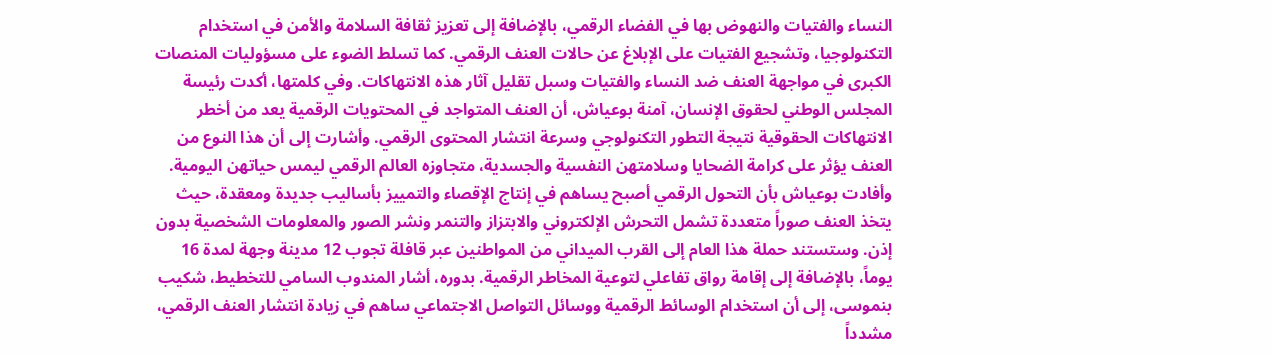النساء والفتيات والنهوض بها في الفضاء الرقمي، بالإضافة إلى تعزيز ثقافة السلامة والأمن في استخدام التكنولوجيا، وتشجيع الفتيات على الإبلاغ عن حالات العنف الرقمي. كما تسلط الضوء على مسؤوليات المنصات الكبرى في مواجهة العنف ضد النساء والفتيات وسبل تقليل آثار هذه الانتهاكات. وفي كلمتها، أكدت رئيسة المجلس الوطني لحقوق الإنسان، آمنة بوعياش، أن العنف المتواجد في المحتويات الرقمية يعد من أخطر الانتهاكات الحقوقية نتيجة التطور التكنولوجي وسرعة انتشار المحتوى الرقمي. وأشارت إلى أن هذا النوع من العنف يؤثر على كرامة الضحايا وسلامتهن النفسية والجسدية، متجاوزه العالم الرقمي ليمس حياتهن اليومية. وأفادت بوعياش بأن التحول الرقمي أصبح يساهم في إنتاج الإقصاء والتمييز بأساليب جديدة ومعقدة، حيث يتخذ العنف صوراً متعددة تشمل التحرش الإلكتروني والابتزاز والتنمر ونشر الصور والمعلومات الشخصية بدون إذن. وستستند حملة هذا العام إلى القرب الميداني من المواطنين عبر قافلة تجوب 12 مدينة وجهة لمدة 16 يوماً، بالإضافة إلى إقامة رواق تفاعلي لتوعية المخاطر الرقمية. بدوره، أشار المندوب السامي للتخطيط، شكيب بنموسى، إلى أن استخدام الوسائط الرقمية ووسائل التواصل الاجتماعي ساهم في زيادة انتشار العنف الرقمي، مشدداً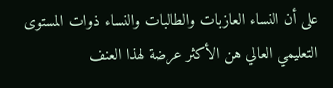على أن النساء العازبات والطالبات والنساء ذوات المستوى التعليمي العالي هن الأكثر عرضة لهذا العنف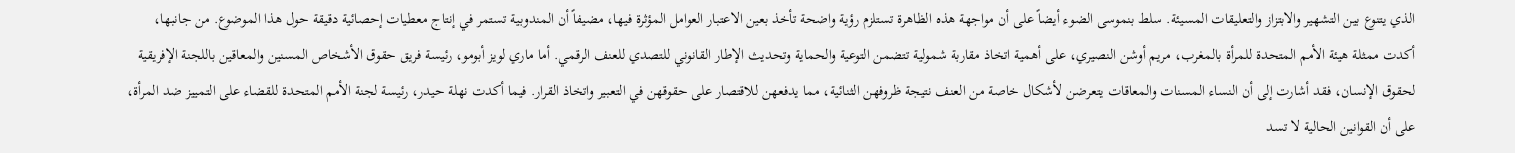الذي يتنوع بين التشهير والابتزاز والتعليقات المسيئة. سلط بنموسى الضوء أيضاً على أن مواجهة هذه الظاهرة تستلزم رؤية واضحة تأخذ بعين الاعتبار العوامل المؤثرة فيها، مضيفاً أن المندوبية تستمر في إنتاج معطيات إحصائية دقيقة حول هذا الموضوع. من جانبها، أكدت ممثلة هيئة الأمم المتحدة للمرأة بالمغرب، مريم أوشن النصيري، على أهمية اتخاذ مقاربة شمولية تتضمن التوعية والحماية وتحديث الإطار القانوني للتصدي للعنف الرقمي. أما ماري لويز أبومو، رئيسة فريق حقوق الأشخاص المسنين والمعاقين باللجنة الإفريقية لحقوق الإنسان، فقد أشارت إلى أن النساء المسنات والمعاقات يتعرضن لأشكال خاصة من العنف نتيجة ظروفهن الثنائية، مما يدفعهن للاقتصار على حقوقهن في التعبير واتخاذ القرار. فيما أكدت نهلة حيدر، رئيسة لجنة الأمم المتحدة للقضاء على التمييز ضد المرأة، على أن القوانين الحالية لا تسد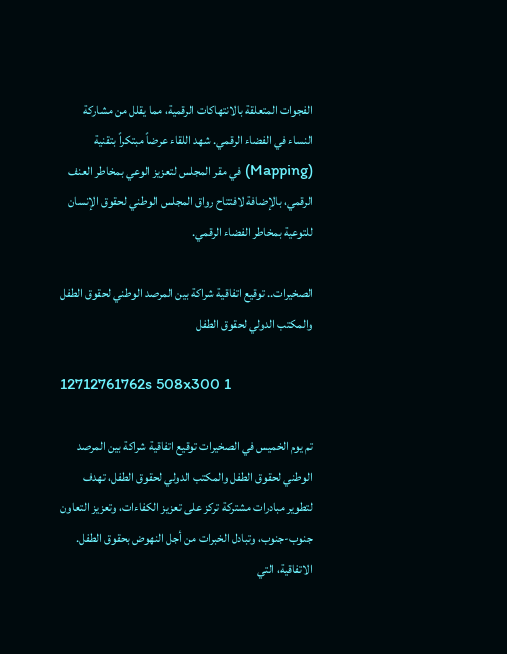الفجوات المتعلقة بالانتهاكات الرقمية، مما يقلل من مشاركة النساء في الفضاء الرقمي. شهد اللقاء عرضاً مبتكراً بتقنية (Mapping) في مقر المجلس لتعزيز الوعي بمخاطر العنف الرقمي، بالإضافة لافتتاح رواق المجلس الوطني لحقوق الإنسان للتوعية بمخاطر الفضاء الرقمي.

الصخيرات.. توقيع اتفاقية شراكة بين المرصد الوطني لحقوق الطفل والمكتب الدولي لحقوق الطفل

12712761762s 508x300 1

تم يوم الخميس في الصخيرات توقيع اتفاقية شراكة بين المرصد الوطني لحقوق الطفل والمكتب الدولي لحقوق الطفل، تهدف لتطوير مبادرات مشتركة تركز على تعزيز الكفاءات، وتعزيز التعاون جنوب-جنوب، وتبادل الخبرات من أجل النهوض بحقوق الطفل. الاتفاقية، التي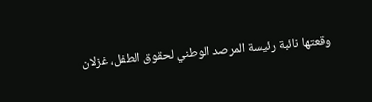وقعتها نائبة رئيسة المرصد الوطني لحقوق الطفل، غزلان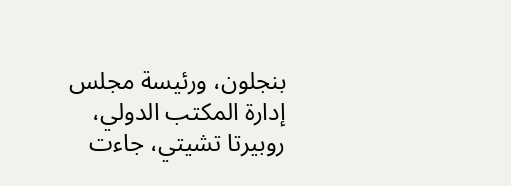بنجلون، ورئيسة مجلس إدارة المكتب الدولي، روبيرتا تشيتي، جاءت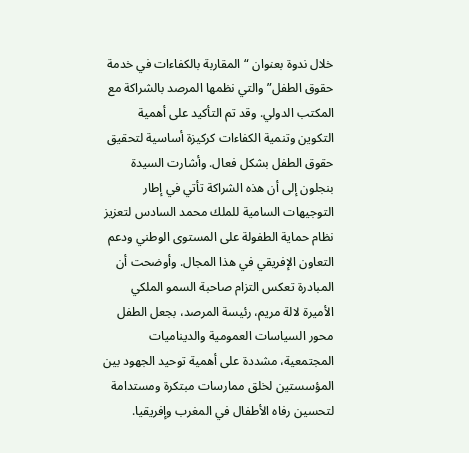خلال ندوة بعنوان “المقاربة بالكفاءات في خدمة حقوق الطفل” والتي نظمها المرصد بالشراكة مع المكتب الدولي. وقد تم التأكيد على أهمية التكوين وتنمية الكفاءات كركيزة أساسية لتحقيق حقوق الطفل بشكل فعال. وأشارت السيدة بنجلون إلى أن هذه الشراكة تأتي في إطار التوجيهات السامية للملك محمد السادس لتعزيز نظام حماية الطفولة على المستوى الوطني ودعم التعاون الإفريقي في هذا المجال. وأوضحت أن المبادرة تعكس التزام صاحبة السمو الملكي الأميرة لالة مريم، رئيسة المرصد، بجعل الطفل محور السياسات العمومية والديناميات المجتمعية، مشددة على أهمية توحيد الجهود بين المؤسستين لخلق ممارسات مبتكرة ومستدامة لتحسين رفاه الأطفال في المغرب وإفريقيا.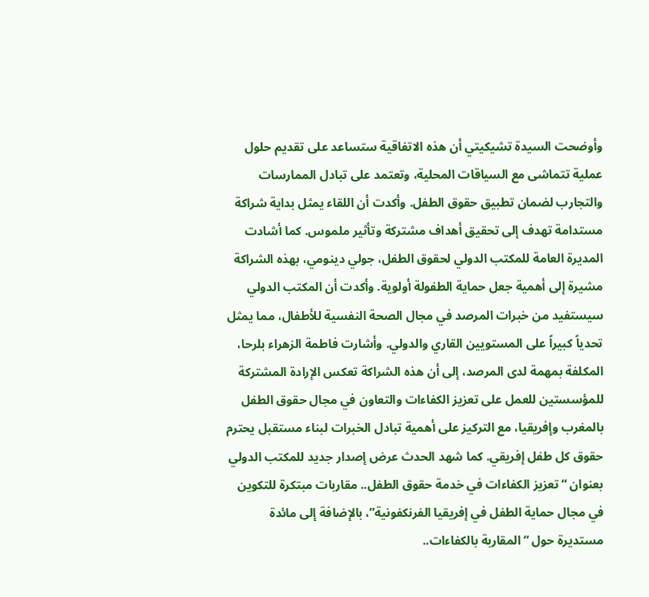وأوضحت السيدة تشيكيتي أن هذه الاتفاقية ستساعد على تقديم حلول عملية تتماشى مع السياقات المحلية، وتعتمد على تبادل الممارسات والتجارب لضمان تطبيق حقوق الطفل. وأكدت أن اللقاء يمثل بداية شراكة مستدامة تهدف إلى تحقيق أهداف مشتركة وتأثير ملموس. كما أشادت المديرة العامة للمكتب الدولي لحقوق الطفل، جولي دينومي، بهذه الشراكة مشيرة إلى أهمية جعل حماية الطفولة أولوية. وأكدت أن المكتب الدولي سيستفيد من خبرات المرصد في مجال الصحة النفسية للأطفال، مما يمثل تحدياً كبيراً على المستويين القاري والدولي. وأشارت فاطمة الزهراء بلرحا، المكلفة بمهمة لدى المرصد، إلى أن هذه الشراكة تعكس الإرادة المشتركة للمؤسستين للعمل على تعزيز الكفاءات والتعاون في مجال حقوق الطفل بالمغرب وإفريقيا، مع التركيز على أهمية تبادل الخبرات لبناء مستقبل يحترم حقوق كل طفل إفريقي. كما شهد الحدث عرض إصدار جديد للمكتب الدولي بعنوان “تعزيز الكفاءات في خدمة حقوق الطفل.. مقاربات مبتكرة للتكوين في مجال حماية الطفل في إفريقيا الفرنكفونية”، بالإضافة إلى مائدة مستديرة حول “المقاربة بالكفاءات..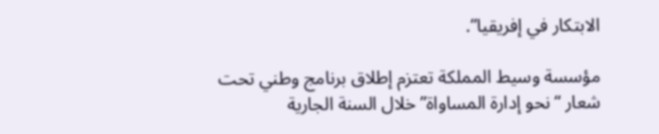الابتكار في إفريقيا”.

مؤسسة وسيط المملكة تعتزم إطلاق برنامج وطني تحت شعار “نحو إدارة المساواة” خلال السنة الجارية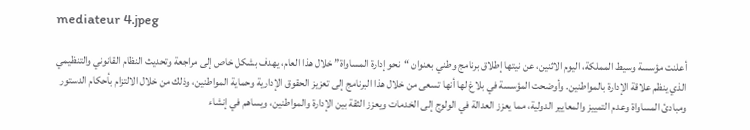mediateur 4.jpeg

أعلنت مؤسسة وسيط المملكة، اليوم الاثنين، عن نيتها إطلاق برنامج وطني بعنوان “نحو إدارة المساواة” خلال هذا العام، يهدف بشكل خاص إلى مراجعة وتحديث النظام القانوني والتنظيمي الذي ينظم علاقة الإدارة بالمواطنين. وأوضحت المؤسسة في بلاغ لها أنها تسعى من خلال هذا البرنامج إلى تعزيز الحقوق الإدارية وحماية المواطنين، وذلك من خلال الالتزام بأحكام الدستور ومبادئ المساواة وعدم التمييز والمعايير الدولية، مما يعزز العدالة في الولوج إلى الخدمات ويعزز الثقة بين الإدارة والمواطنين، ويساهم في إنشاء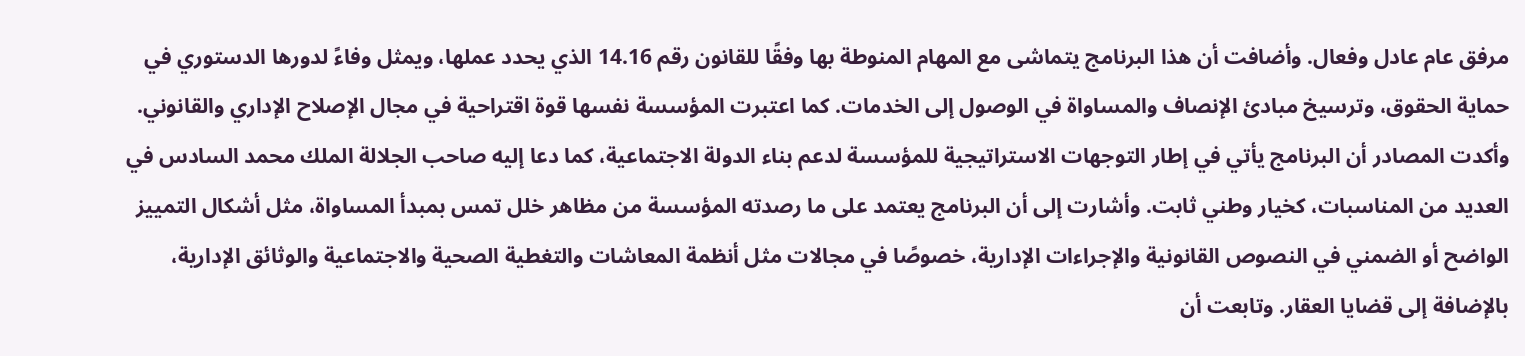مرفق عام عادل وفعال. وأضافت أن هذا البرنامج يتماشى مع المهام المنوطة بها وفقًا للقانون رقم 14.16 الذي يحدد عملها، ويمثل وفاءً لدورها الدستوري في حماية الحقوق، وترسيخ مبادئ الإنصاف والمساواة في الوصول إلى الخدمات. كما اعتبرت المؤسسة نفسها قوة اقتراحية في مجال الإصلاح الإداري والقانوني. وأكدت المصادر أن البرنامج يأتي في إطار التوجهات الاستراتيجية للمؤسسة لدعم بناء الدولة الاجتماعية، كما دعا إليه صاحب الجلالة الملك محمد السادس في العديد من المناسبات، كخيار وطني ثابت. وأشارت إلى أن البرنامج يعتمد على ما رصدته المؤسسة من مظاهر خلل تمس بمبدأ المساواة، مثل أشكال التمييز الواضح أو الضمني في النصوص القانونية والإجراءات الإدارية، خصوصًا في مجالات مثل أنظمة المعاشات والتغطية الصحية والاجتماعية والوثائق الإدارية، بالإضافة إلى قضايا العقار. وتابعت أن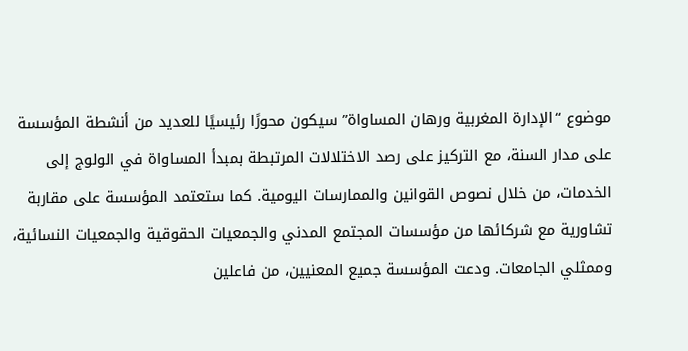موضوع “الإدارة المغربية ورهان المساواة” سيكون محورًا رئيسيًا للعديد من أنشطة المؤسسة على مدار السنة، مع التركيز على رصد الاختلالات المرتبطة بمبدأ المساواة في الولوج إلى الخدمات، من خلال نصوص القوانين والممارسات اليومية. كما ستعتمد المؤسسة على مقاربة تشاورية مع شركائها من مؤسسات المجتمع المدني والجمعيات الحقوقية والجمعيات النسائية، وممثلي الجامعات. ودعت المؤسسة جميع المعنيين، من فاعلين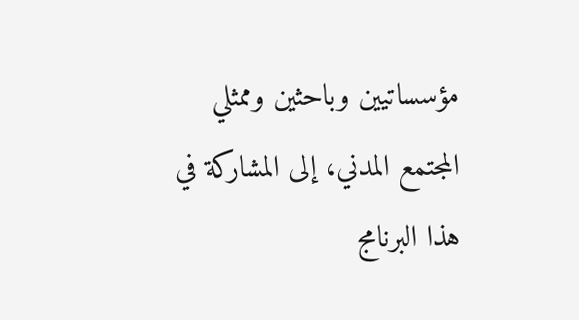مؤسساتيين وباحثين وممثلي المجتمع المدني، إلى المشاركة في هذا البرنامج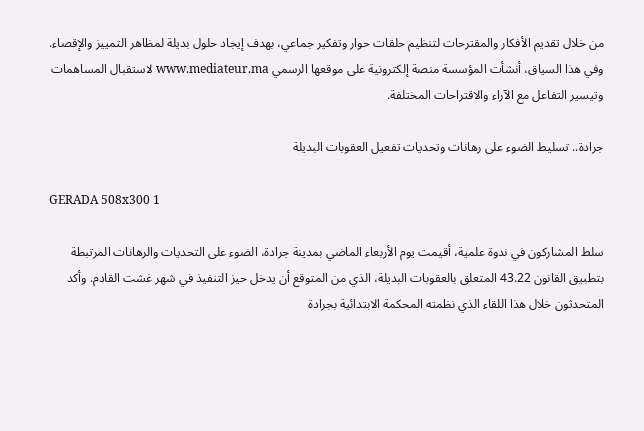من خلال تقديم الأفكار والمقترحات لتنظيم حلقات حوار وتفكير جماعي، بهدف إيجاد حلول بديلة لمظاهر التمييز والإقصاء. وفي هذا السياق، أنشأت المؤسسة منصة إلكترونية على موقعها الرسمي www.mediateur.ma لاستقبال المساهمات وتيسير التفاعل مع الآراء والاقتراحات المختلفة.

جرادة.. تسليط الضوء على رهانات وتحديات تفعيل العقوبات البديلة

GERADA 508x300 1

سلط المشاركون في ندوة علمية، أقيمت يوم الأربعاء الماضي بمدينة جرادة، الضوء على التحديات والرهانات المرتبطة بتطبيق القانون 43.22 المتعلق بالعقوبات البديلة، الذي من المتوقع أن يدخل حيز التنفيذ في شهر غشت القادم. وأكد المتحدثون خلال هذا اللقاء الذي نظمته المحكمة الابتدائية بجرادة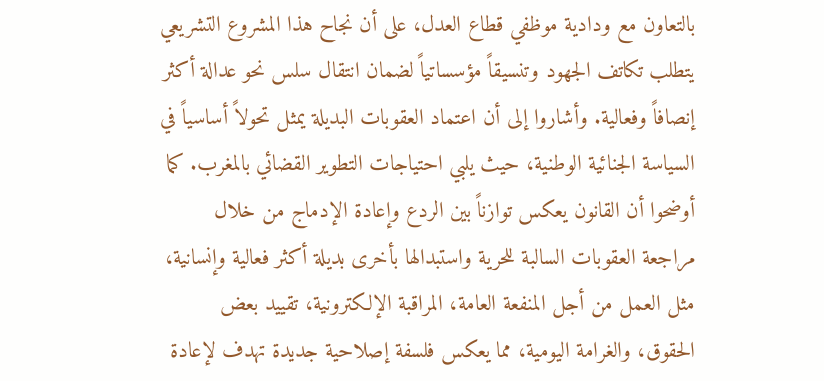بالتعاون مع ودادية موظفي قطاع العدل، على أن نجاح هذا المشروع التشريعي يتطلب تكاتف الجهود وتنسيقاً مؤسساتياً لضمان انتقال سلس نحو عدالة أكثر إنصافاً وفعالية. وأشاروا إلى أن اعتماد العقوبات البديلة يمثل تحولاً أساسياً في السياسة الجنائية الوطنية، حيث يلبي احتياجات التطوير القضائي بالمغرب. كما أوضحوا أن القانون يعكس توازناً بين الردع وإعادة الإدماج من خلال مراجعة العقوبات السالبة للحرية واستبدالها بأخرى بديلة أكثر فعالية وإنسانية، مثل العمل من أجل المنفعة العامة، المراقبة الإلكترونية، تقييد بعض الحقوق، والغرامة اليومية، مما يعكس فلسفة إصلاحية جديدة تهدف لإعادة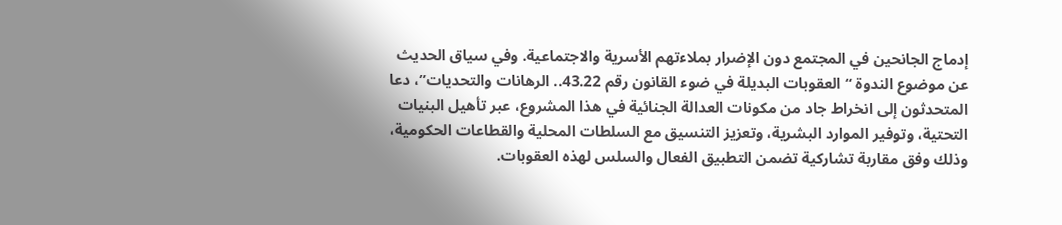إدماج الجانحين في المجتمع دون الإضرار بملاءتهم الأسرية والاجتماعية. وفي سياق الحديث عن موضوع الندوة “العقوبات البديلة في ضوء القانون رقم 43.22.. الرهانات والتحديات”، دعا المتحدثون إلى انخراط جاد من مكونات العدالة الجنائية في هذا المشروع، عبر تأهيل البنيات التحتية، وتوفير الموارد البشرية، وتعزيز التنسيق مع السلطات المحلية والقطاعات الحكومية، وذلك وفق مقاربة تشاركية تضمن التطبيق الفعال والسلس لهذه العقوبات.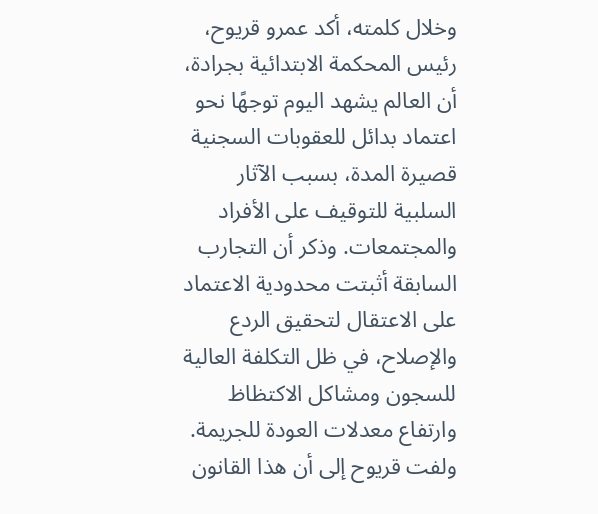وخلال كلمته، أكد عمرو قريوح، رئيس المحكمة الابتدائية بجرادة، أن العالم يشهد اليوم توجهًا نحو اعتماد بدائل للعقوبات السجنية قصيرة المدة، بسبب الآثار السلبية للتوقيف على الأفراد والمجتمعات. وذكر أن التجارب السابقة أثبتت محدودية الاعتماد على الاعتقال لتحقيق الردع والإصلاح، في ظل التكلفة العالية للسجون ومشاكل الاكتظاظ وارتفاع معدلات العودة للجريمة. ولفت قريوح إلى أن هذا القانون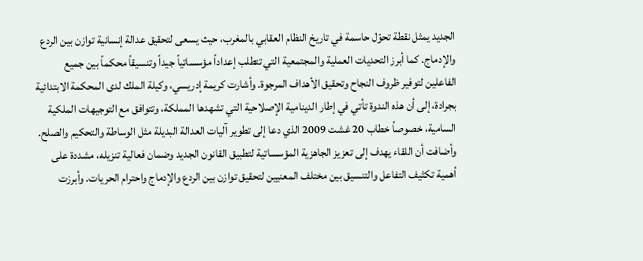الجديد يمثل نقطة تحوّل حاسمة في تاريخ النظام العقابي بالمغرب، حيث يسعى لتحقيق عدالة إنسانية توازن بين الردع والإدماج. كما أبرز التحديات العملية والمجتمعية التي تتطلب إعداداً مؤسساتياً جيداً وتنسيقاً محكماً بين جميع الفاعلين لتوفير ظروف النجاح وتحقيق الأهداف المرجوة. وأشارت كريمة إدريسي، وكيلة الملك لدى المحكمة الابتدائية بجرادة، إلى أن هذه الندوة تأتي في إطار الدينامية الإصلاحية التي تشهدها المملكة، وتتوافق مع التوجيهات الملكية السامية، خصوصاً خطاب 20 غشت 2009 الذي دعا إلى تطوير آليات العدالة البديلة مثل الوساطة والتحكيم والصلح. وأضافت أن اللقاء يهدف إلى تعزيز الجاهزية المؤسساتية لتطبيق القانون الجديد وضمان فعالية تنزيله، مشددة على أهمية تكثيف التفاعل والتنسيق بين مختلف المعنيين لتحقيق توازن بين الردع والإدماج واحترام الحريات. وأبرزت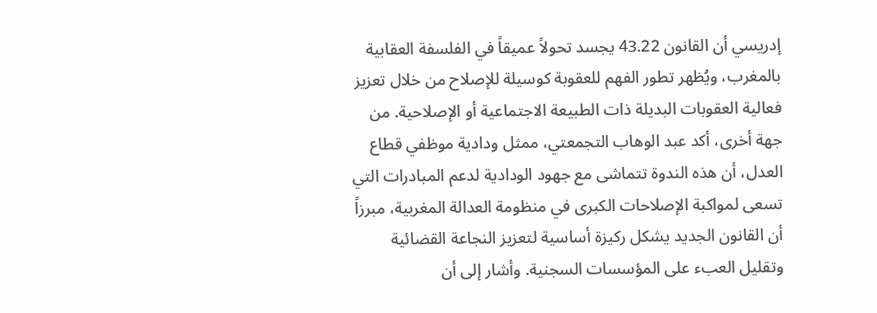إدريسي أن القانون 43.22 يجسد تحولاً عميقاً في الفلسفة العقابية بالمغرب، ويُظهر تطور الفهم للعقوبة كوسيلة للإصلاح من خلال تعزيز فعالية العقوبات البديلة ذات الطبيعة الاجتماعية أو الإصلاحية. من جهة أخرى، أكد عبد الوهاب التجمعتي، ممثل ودادية موظفي قطاع العدل، أن هذه الندوة تتماشى مع جهود الودادية لدعم المبادرات التي تسعى لمواكبة الإصلاحات الكبرى في منظومة العدالة المغربية، مبرزاً أن القانون الجديد يشكل ركيزة أساسية لتعزيز النجاعة القضائية وتقليل العبء على المؤسسات السجنية. وأشار إلى أن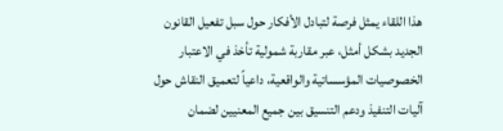هذا اللقاء يمثل فرصة لتبادل الأفكار حول سبل تفعيل القانون الجديد بشكل أمثل، عبر مقاربة شمولية تأخذ في الاعتبار الخصوصيات المؤسساتية والواقعية، داعياً لتعميق النقاش حول آليات التنفيذ ودعم التنسيق بين جميع المعنيين لضمان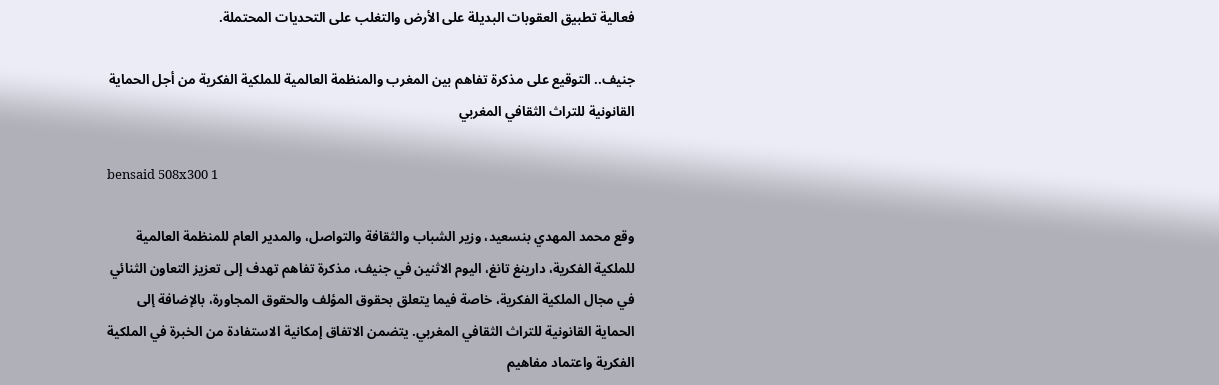فعالية تطبيق العقوبات البديلة على الأرض والتغلب على التحديات المحتملة.

جنيف.. التوقيع على مذكرة تفاهم بين المغرب والمنظمة العالمية للملكية الفكرية من أجل الحماية القانونية للتراث الثقافي المغربي

bensaid 508x300 1

وقع محمد المهدي بنسعيد، وزير الشباب والثقافة والتواصل، والمدير العام للمنظمة العالمية للملكية الفكرية، دارينغ تانغ، اليوم الاثنين في جنيف، مذكرة تفاهم تهدف إلى تعزيز التعاون الثنائي في مجال الملكية الفكرية، خاصة فيما يتعلق بحقوق المؤلف والحقوق المجاورة، بالإضافة إلى الحماية القانونية للتراث الثقافي المغربي. يتضمن الاتفاق إمكانية الاستفادة من الخبرة في الملكية الفكرية واعتماد مفاهيم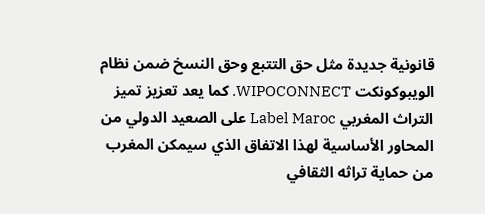قانونية جديدة مثل حق التتبع وحق النسخ ضمن نظام الويبوكونكت WIPOCONNECT. كما يعد تعزيز تميز التراث المغربي Label Maroc على الصعيد الدولي من المحاور الأساسية لهذا الاتفاق الذي سيمكن المغرب من حماية تراثه الثقافي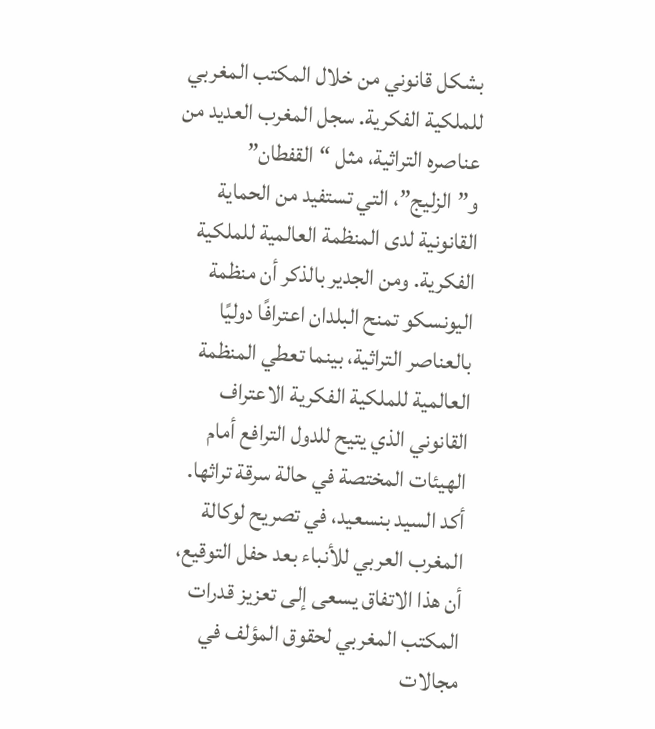بشكل قانوني من خلال المكتب المغربي للملكية الفكرية. سجل المغرب العديد من عناصره التراثية، مثل “القفطان” و”الزليج”، التي تستفيد من الحماية القانونية لدى المنظمة العالمية للملكية الفكرية. ومن الجدير بالذكر أن منظمة اليونسكو تمنح البلدان اعترافًا دوليًا بالعناصر التراثية، بينما تعطي المنظمة العالمية للملكية الفكرية الاعتراف القانوني الذي يتيح للدول الترافع أمام الهيئات المختصة في حالة سرقة تراثها. أكد السيد بنسعيد، في تصريح لوكالة المغرب العربي للأنباء بعد حفل التوقيع، أن هذا الاتفاق يسعى إلى تعزيز قدرات المكتب المغربي لحقوق المؤلف في مجالات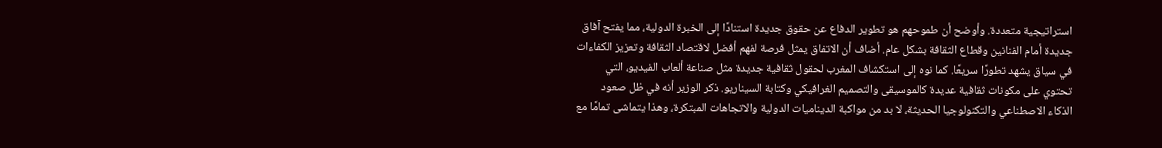استراتيجية متعددة. وأوضح أن طموحهم هو تطوير الدفاع عن حقوق جديدة استنادًا إلى الخبرة الدولية، مما يفتح آفاق جديدة أمام الفنانين وقطاع الثقافة بشكل عام. أضاف أن الاتفاق يمثل فرصة لفهم أفضل لاقتصاد الثقافة وتعزيز الكفاءات في سياق يشهد تطورًا سريعًا. كما نوه إلى استكشاف المغرب لحقول ثقافية جديدة مثل صناعة ألعاب الفيديو، التي تحتوي على مكونات ثقافية عديدة كالموسيقى والتصميم الغرافيكي وكتابة السيناريو. ذكر الوزير أنه في ظل صعود الذكاء الاصطناعي والتكنولوجيا الحديثة، لا بد من مواكبة الديناميات الدولية والاتجاهات المبتكرة، وهذا يتماشى تمامًا مع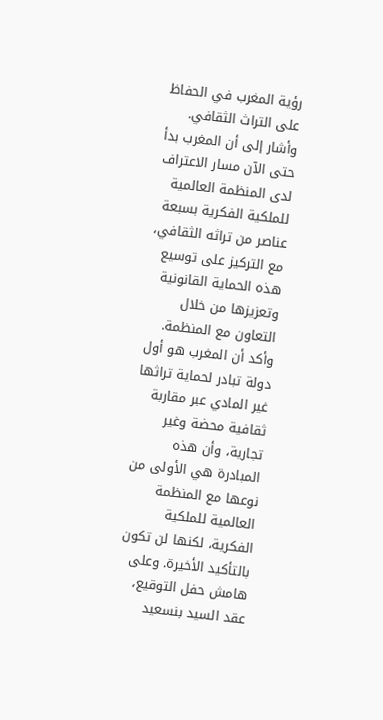رؤية المغرب في الحفاظ على التراث الثقافي. وأشار إلى أن المغرب بدأ حتى الآن مسار الاعتراف لدى المنظمة العالمية للملكية الفكرية بسبعة عناصر من تراثه الثقافي، مع التركيز على توسيع هذه الحماية القانونية وتعزيزها من خلال التعاون مع المنظمة. وأكد أن المغرب هو أول دولة تبادر لحماية تراثها غير المادي عبر مقاربة ثقافية محضة وغير تجارية، وأن هذه المبادرة هي الأولى من نوعها مع المنظمة العالمية للملكية الفكرية، لكنها لن تكون بالتأكيد الأخيرة. وعلى هامش حفل التوقيع، عقد السيد بنسعيد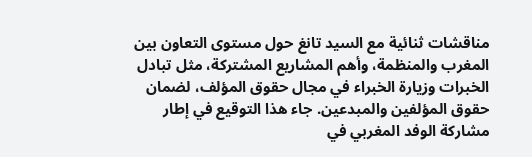مناقشات ثنائية مع السيد تانغ حول مستوى التعاون بين المغرب والمنظمة، وأهم المشاريع المشتركة، مثل تبادل الخبرات وزيارة الخبراء في مجال حقوق المؤلف، لضمان حقوق المؤلفين والمبدعين. جاء هذا التوقيع في إطار مشاركة الوفد المغربي في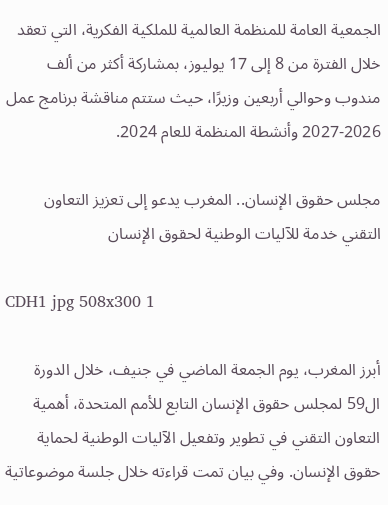الجمعية العامة للمنظمة العالمية للملكية الفكرية، التي تعقد خلال الفترة من 8 إلى 17 يوليوز، بمشاركة أكثر من ألف مندوب وحوالي أربعين وزيرًا، حيث ستتم مناقشة برنامج عمل 2026-2027 وأنشطة المنظمة للعام 2024.

مجلس حقوق الإنسان.. المغرب يدعو إلى تعزيز التعاون التقني خدمة للآليات الوطنية لحقوق الإنسان

CDH1 jpg 508x300 1

أبرز المغرب، يوم الجمعة الماضي في جنيف، خلال الدورة ال59 لمجلس حقوق الإنسان التابع للأمم المتحدة، أهمية التعاون التقني في تطوير وتفعيل الآليات الوطنية لحماية حقوق الإنسان. وفي بيان تمت قراءته خلال جلسة موضوعاتية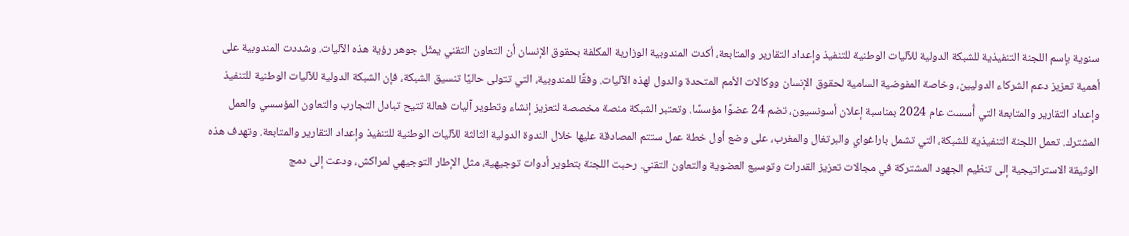سنوية بإسم اللجنة التنفيذية للشبكة الدولية للآليات الوطنية للتنفيذ وإعداد التقارير والمتابعة، أكدت المندوبية الوزارية المكلفة بحقوق الإنسان أن التعاون التقني يمثّل جوهر رؤية هذه الآليات. وشددت المندوبية على أهمية تعزيز دعم الشركاء الدوليين، وخاصة المفوضية السامية لحقوق الإنسان ووكالات الأمم المتحدة والدول لهذه الآليات. وفقًا للمندوبية، التي تتولى حاليًا تنسيق الشبكة، فإن الشبكة الدولية للآليات الوطنية للتنفيذ وإعداد التقارير والمتابعة التي أُسست عام 2024 بمناسبة إعلان أسونسيون، تضم 24 عضوًا مؤسسًا. وتعتبر الشبكة منصة مخصصة لتعزيز إنشاء وتطوير آليات فعالة تتيح تبادل التجارب والتعاون المؤسسي والعمل المشترك. تعمل اللجنة التنفيذية للشبكة، التي تشمل باراغواي والبرتغال والمغرب، على وضع أول خطة عمل ستتم المصادقة عليها خلال الندوة الدولية الثالثة للآليات الوطنية للتنفيذ وإعداد التقارير والمتابعة. وتهدف هذه الوثيقة الاستراتيجية إلى تنظيم الجهود المشتركة في مجالات تعزيز القدرات وتوسيع العضوية والتعاون التقني. رحبت اللجنة بتطوير أدوات توجيهية، مثل الإطار التوجيهي لمراكش، ودعت إلى دمج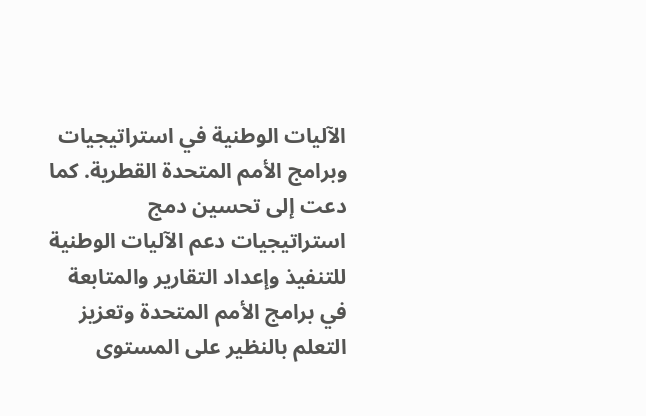الآليات الوطنية في استراتيجيات وبرامج الأمم المتحدة القطرية. كما دعت إلى تحسين دمج استراتيجيات دعم الآليات الوطنية للتنفيذ وإعداد التقارير والمتابعة في برامج الأمم المتحدة وتعزيز التعلم بالنظير على المستوى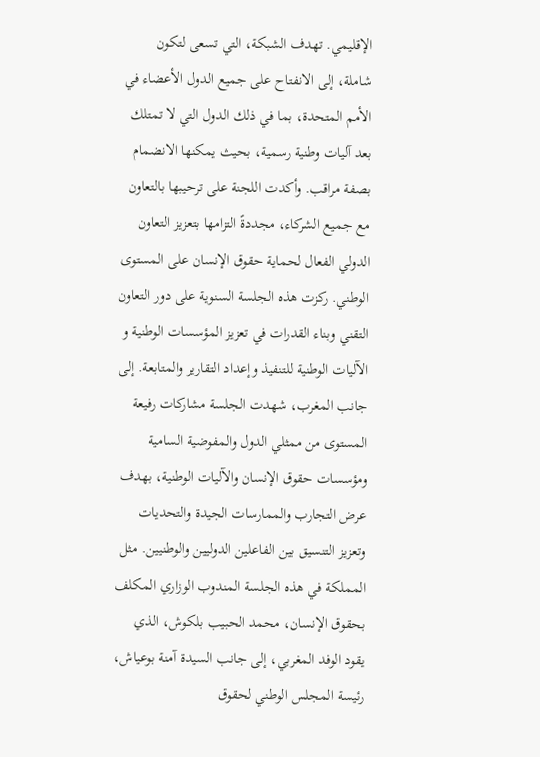الإقليمي. تهدف الشبكة، التي تسعى لتكون شاملة، إلى الانفتاح على جميع الدول الأعضاء في الأمم المتحدة، بما في ذلك الدول التي لا تمتلك بعد آليات وطنية رسمية، بحيث يمكنها الانضمام بصفة مراقب. وأكدت اللجنة على ترحيبها بالتعاون مع جميع الشركاء، مجددةً التزامها بتعزيز التعاون الدولي الفعال لحماية حقوق الإنسان على المستوى الوطني. ركزت هذه الجلسة السنوية على دور التعاون التقني وبناء القدرات في تعزيز المؤسسات الوطنية و الآليات الوطنية للتنفيذ وإعداد التقارير والمتابعة. إلى جانب المغرب، شهدت الجلسة مشاركات رفيعة المستوى من ممثلي الدول والمفوضية السامية ومؤسسات حقوق الإنسان والآليات الوطنية، بهدف عرض التجارب والممارسات الجيدة والتحديات وتعزيز التنسيق بين الفاعلين الدوليين والوطنيين. مثل المملكة في هذه الجلسة المندوب الوزاري المكلف بحقوق الإنسان، محمد الحبيب بلكوش، الذي يقود الوفد المغربي، إلى جانب السيدة آمنة بوعياش، رئيسة المجلس الوطني لحقوق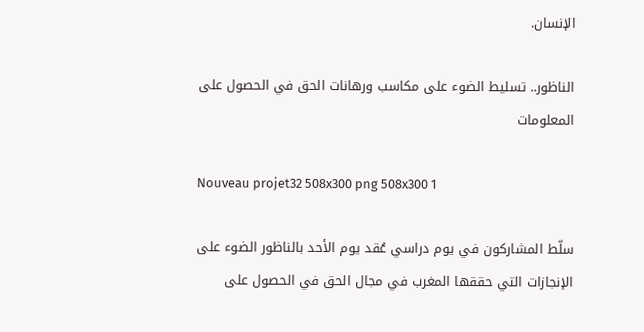الإنسان.

الناظور.. تسليط الضوء على مكاسب ورهانات الحق في الحصول على المعلومات

Nouveau projet32 508x300 png 508x300 1

سلّط المشاركون في يوم دراسي عُقد يوم الأحد بالناظور الضوء على الإنجازات التي حققها المغرب في مجال الحق في الحصول على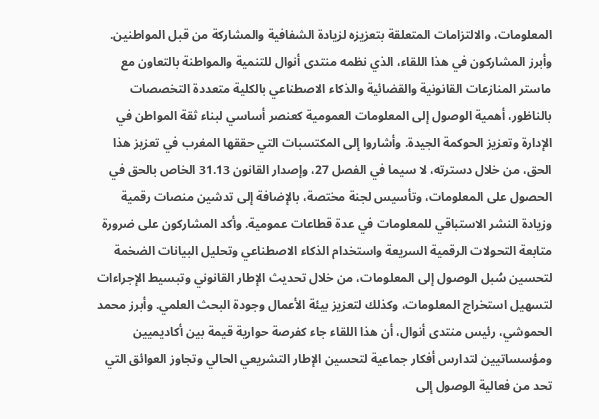المعلومات، والالتزامات المتعلقة بتعزيزه لزيادة الشفافية والمشاركة من قبل المواطنين. وأبرز المشاركون في هذا اللقاء، الذي نظمه منتدى أنوال للتنمية والمواطنة بالتعاون مع ماستر المنازعات القانونية والقضائية والذكاء الاصطناعي بالكلية متعددة التخصصات بالناظور، أهمية الوصول إلى المعلومات العمومية كعنصر أساسي لبناء ثقة المواطن في الإدارة وتعزيز الحوكمة الجيدة. وأشاروا إلى المكتسبات التي حققها المغرب في تعزيز هذا الحق، من خلال دسترته، لا سيما في الفصل 27، وإصدار القانون 31.13 الخاص بالحق في الحصول على المعلومات، وتأسيس لجنة مختصة، بالإضافة إلى تدشين منصات رقمية وزيادة النشر الاستباقي للمعلومات في عدة قطاعات عمومية. وأكد المشاركون على ضرورة متابعة التحولات الرقمية السريعة واستخدام الذكاء الاصطناعي وتحليل البيانات الضخمة لتحسين سُبل الوصول إلى المعلومات، من خلال تحديث الإطار القانوني وتبسيط الإجراءات لتسهيل استخراج المعلومات، وكذلك لتعزيز بيئة الأعمال وجودة البحث العلمي. وأبرز محمد الحموشي، رئيس منتدى أنوال، أن هذا اللقاء جاء كفرصة حوارية قيمة بين أكاديميين ومؤسساتيين لتدارس أفكار جماعية لتحسين الإطار التشريعي الحالي وتجاوز العوائق التي تحد من فعالية الوصول إلى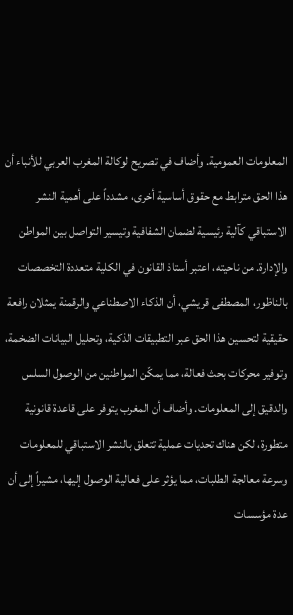المعلومات العمومية. وأضاف في تصريح لوكالة المغرب العربي للأنباء أن هذا الحق مترابط مع حقوق أساسية أخرى، مشدداً على أهمية النشر الاستباقي كآلية رئيسية لضمان الشفافية وتيسير التواصل بين المواطن والإدارة. من ناحيته، اعتبر أستاذ القانون في الكلية متعددة التخصصات بالناظور، المصطفى قريشي، أن الذكاء الاصطناعي والرقمنة يمثلان رافعة حقيقية لتحسين هذا الحق عبر التطبيقات الذكية، وتحليل البيانات الضخمة، وتوفير محركات بحث فعالة، مما يمكّن المواطنين من الوصول السلس والدقيق إلى المعلومات. وأضاف أن المغرب يتوفر على قاعدة قانونية متطورة، لكن هناك تحديات عملية تتعلق بالنشر الاستباقي للمعلومات وسرعة معالجة الطلبات، مما يؤثر على فعالية الوصول إليها، مشيراً إلى أن عدة مؤسسات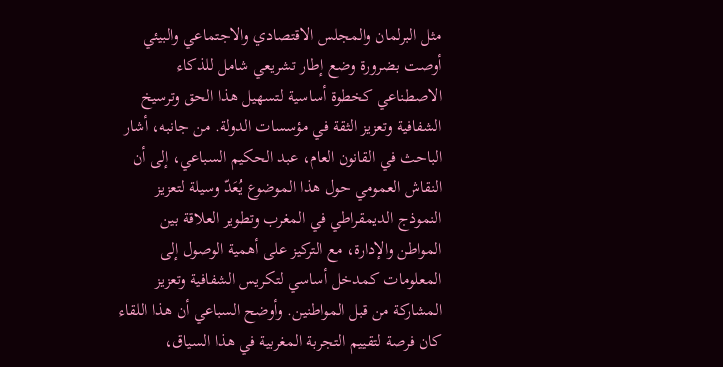مثل البرلمان والمجلس الاقتصادي والاجتماعي والبيئي أوصت بضرورة وضع إطار تشريعي شامل للذكاء الاصطناعي كخطوة أساسية لتسهيل هذا الحق وترسيخ الشفافية وتعزيز الثقة في مؤسسات الدولة. من جانبه، أشار الباحث في القانون العام، عبد الحكيم السباعي، إلى أن النقاش العمومي حول هذا الموضوع يُعَدّ وسيلة لتعزيز النموذج الديمقراطي في المغرب وتطوير العلاقة بين المواطن والإدارة، مع التركيز على أهمية الوصول إلى المعلومات كمدخل أساسي لتكريس الشفافية وتعزيز المشاركة من قبل المواطنين. وأوضح السباعي أن هذا اللقاء كان فرصة لتقييم التجربة المغربية في هذا السياق،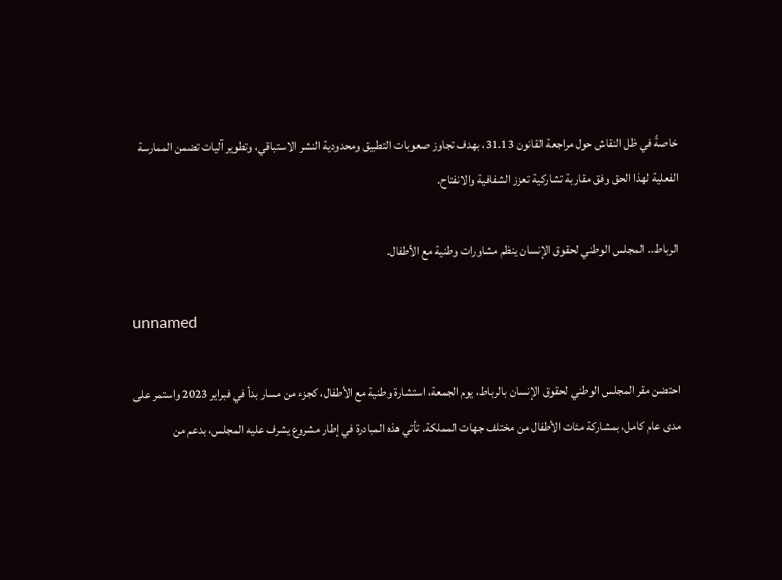خاصةً في ظل النقاش حول مراجعة القانون 31.13، بهدف تجاوز صعوبات التطبيق ومحدودية النشر الاستباقي، وتطوير آليات تضمن الممارسة الفعلية لهذا الحق وفق مقاربة تشاركية تعزز الشفافية والانفتاح.

الرباط.. المجلس الوطني لحقوق الإنسان ينظم مشاورات وطنية مع الأطفال.

unnamed

احتضن مقر المجلس الوطني لحقوق الإنسان بالرباط، يوم الجمعة، استشارة وطنية مع الأطفال، كجزء من مسار بدأ في فبراير 2023 واستمر على مدى عام كامل، بمشاركة مئات الأطفال من مختلف جهات المملكة. تأتي هذه المبادرة في إطار مشروع يشرف عليه المجلس، بدعم من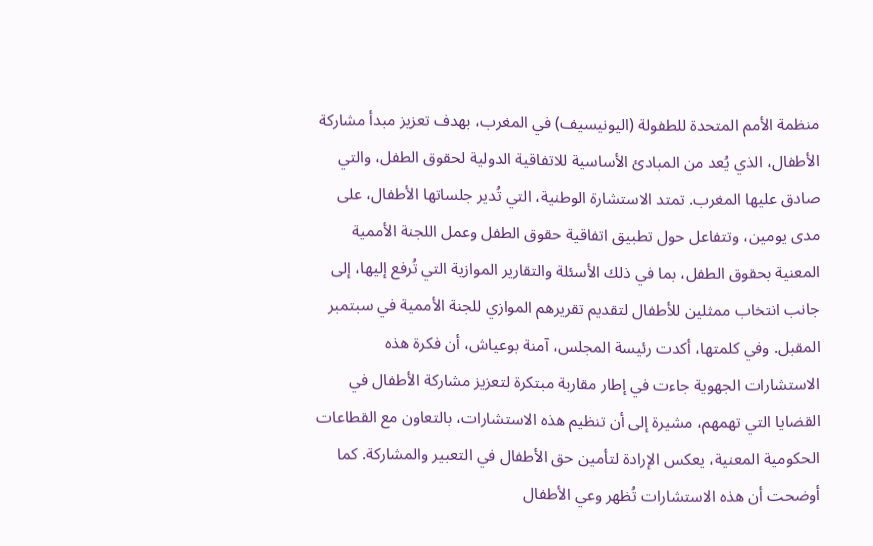منظمة الأمم المتحدة للطفولة (اليونيسيف) في المغرب، بهدف تعزيز مبدأ مشاركة الأطفال، الذي يُعد من المبادئ الأساسية للاتفاقية الدولية لحقوق الطفل، والتي صادق عليها المغرب. تمتد الاستشارة الوطنية، التي تُدير جلساتها الأطفال، على مدى يومين، وتتفاعل حول تطبيق اتفاقية حقوق الطفل وعمل اللجنة الأممية المعنية بحقوق الطفل، بما في ذلك الأسئلة والتقارير الموازية التي تُرفع إليها، إلى جانب انتخاب ممثلين للأطفال لتقديم تقريرهم الموازي للجنة الأممية في سبتمبر المقبل. وفي كلمتها، أكدت رئيسة المجلس، آمنة بوعياش، أن فكرة هذه الاستشارات الجهوية جاءت في إطار مقاربة مبتكرة لتعزيز مشاركة الأطفال في القضايا التي تهمهم، مشيرة إلى أن تنظيم هذه الاستشارات، بالتعاون مع القطاعات الحكومية المعنية، يعكس الإرادة لتأمين حق الأطفال في التعبير والمشاركة. كما أوضحت أن هذه الاستشارات تُظهر وعي الأطفال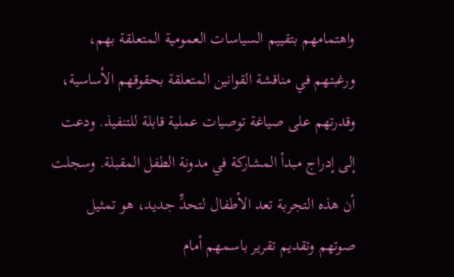واهتمامهم بتقييم السياسات العمومية المتعلقة بهم، ورغبتهم في مناقشة القوانين المتعلقة بحقوقهم الأساسية، وقدرتهم على صياغة توصيات عملية قابلة للتنفيذ. ودعت إلى إدراج مبدأ المشاركة في مدونة الطفل المقبلة. وسجلت أن هذه التجربة تعد الأطفال لتحدٍّ جديد، هو تمثيل صوتهم وتقديم تقرير باسمهم أمام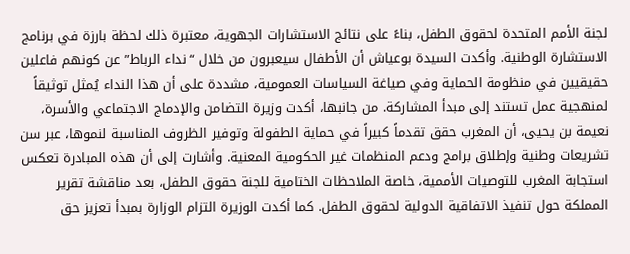لجنة الأمم المتحدة لحقوق الطفل، بناءً على نتائج الاستشارات الجهوية، معتبرة ذلك لحظة بارزة في برنامج الاستشارة الوطنية. وأكدت السيدة بوعياش أن الأطفال سيعبرون من خلال “نداء الرباط” عن كونهم فاعلين حقيقيين في منظومة الحماية وفي صياغة السياسات العمومية، مشددة على أن هذا النداء يُمثل توثيقاً لمنهجية عمل تستند إلى مبدأ المشاركة. من جانبها، أكدت وزيرة التضامن والإدماج الاجتماعي والأسرة، نعيمة بن يحيى، أن المغرب حقق تقدماً كبيراً في حماية الطفولة وتوفير الظروف المناسبة لنموها، عبر سن تشريعات وطنية وإطلاق برامج ودعم المنظمات غير الحكومية المعنية. وأشارت إلى أن هذه المبادرة تعكس استجابة المغرب للتوصيات الأممية، خاصة الملاحظات الختامية للجنة حقوق الطفل، بعد مناقشة تقرير المملكة حول تنفيذ الاتفاقية الدولية لحقوق الطفل. كما أكدت الوزيرة التزام الوزارة بمبدأ تعزيز حق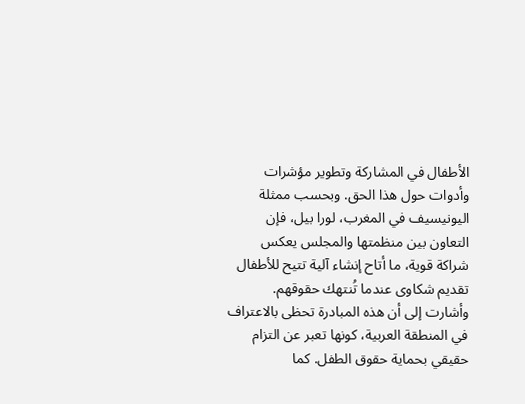الأطفال في المشاركة وتطوير مؤشرات وأدوات حول هذا الحق. وبحسب ممثلة اليونيسيف في المغرب، لورا بيل، فإن التعاون بين منظمتها والمجلس يعكس شراكة قوية، ما أتاح إنشاء آلية تتيح للأطفال تقديم شكاوى عندما تُنتهك حقوقهم. وأشارت إلى أن هذه المبادرة تحظى بالاعتراف في المنطقة العربية، كونها تعبر عن التزام حقيقي بحماية حقوق الطفل. كما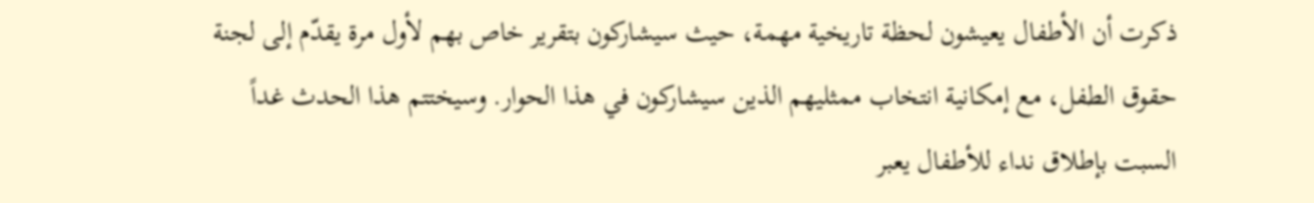ذكرت أن الأطفال يعيشون لحظة تاريخية مهمة، حيث سيشاركون بتقرير خاص بهم لأول مرة يقدّم إلى لجنة حقوق الطفل، مع إمكانية انتخاب ممثليهم الذين سيشاركون في هذا الحوار. وسيختتم هذا الحدث غداً السبت بإطلاق نداء للأطفال يعبر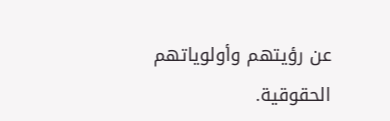عن رؤيتهم وأولوياتهم الحقوقية.